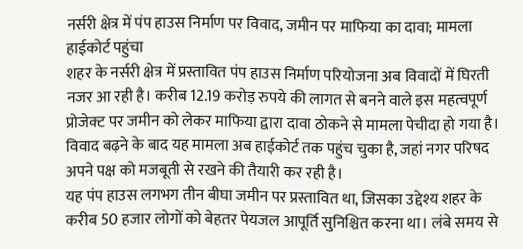नर्सरी क्षेत्र में पंप हाउस निर्माण पर विवाद, जमीन पर माफिया का दावा; मामला हाईकोर्ट पहुंचा
शहर के नर्सरी क्षेत्र में प्रस्तावित पंप हाउस निर्माण परियोजना अब विवादों में घिरती नजर आ रही है। करीब 12.19 करोड़ रुपये की लागत से बनने वाले इस महत्वपूर्ण प्रोजेक्ट पर जमीन को लेकर माफिया द्वारा दावा ठोकने से मामला पेचीदा हो गया है। विवाद बढ़ने के बाद यह मामला अब हाईकोर्ट तक पहुंच चुका है, जहां नगर परिषद अपने पक्ष को मजबूती से रखने की तैयारी कर रही है।
यह पंप हाउस लगभग तीन बीघा जमीन पर प्रस्तावित था, जिसका उद्देश्य शहर के करीब 50 हजार लोगों को बेहतर पेयजल आपूर्ति सुनिश्चित करना था। लंबे समय से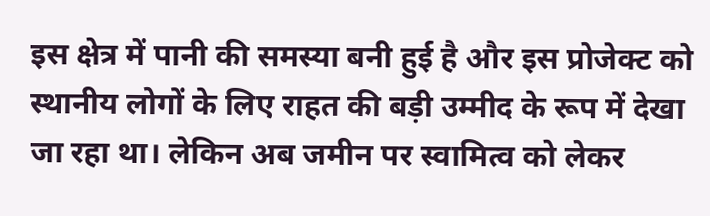इस क्षेत्र में पानी की समस्या बनी हुई है और इस प्रोजेक्ट को स्थानीय लोगों के लिए राहत की बड़ी उम्मीद के रूप में देखा जा रहा था। लेकिन अब जमीन पर स्वामित्व को लेकर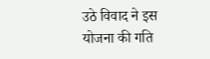उठे विवाद ने इस योजना की गति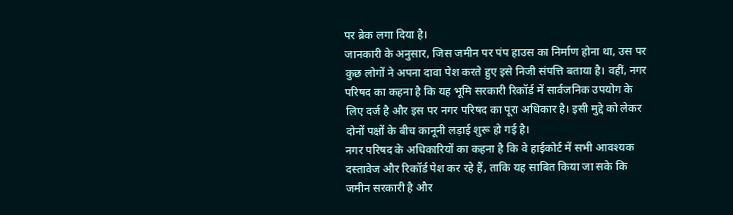पर ब्रेक लगा दिया है।
जानकारी के अनुसार, जिस जमीन पर पंप हाउस का निर्माण होना था, उस पर कुछ लोगों ने अपना दावा पेश करते हुए इसे निजी संपत्ति बताया है। वहीं, नगर परिषद का कहना है कि यह भूमि सरकारी रिकॉर्ड में सार्वजनिक उपयोग के लिए दर्ज है और इस पर नगर परिषद का पूरा अधिकार है। इसी मुद्दे को लेकर दोनों पक्षों के बीच कानूनी लड़ाई शुरू हो गई है।
नगर परिषद के अधिकारियों का कहना है कि वे हाईकोर्ट में सभी आवश्यक दस्तावेज और रिकॉर्ड पेश कर रहे हैं, ताकि यह साबित किया जा सके कि जमीन सरकारी है और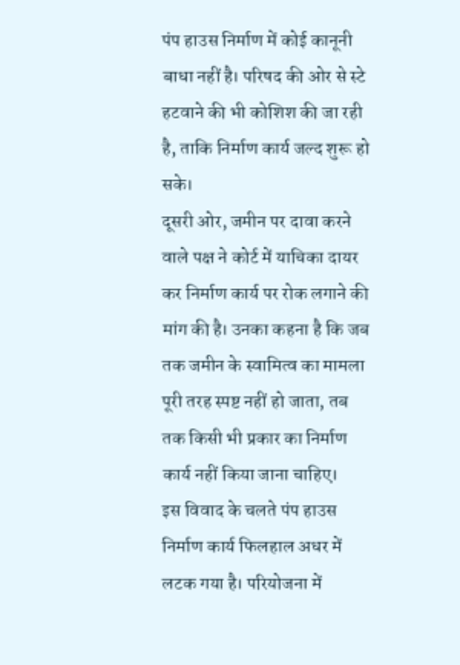पंप हाउस निर्माण में कोई कानूनी बाधा नहीं है। परिषद की ओर से स्टे हटवाने की भी कोशिश की जा रही है, ताकि निर्माण कार्य जल्द शुरू हो सके।
दूसरी ओर, जमीन पर दावा करने वाले पक्ष ने कोर्ट में याचिका दायर कर निर्माण कार्य पर रोक लगाने की मांग की है। उनका कहना है कि जब तक जमीन के स्वामित्व का मामला पूरी तरह स्पष्ट नहीं हो जाता, तब तक किसी भी प्रकार का निर्माण कार्य नहीं किया जाना चाहिए।
इस विवाद के चलते पंप हाउस निर्माण कार्य फिलहाल अधर में लटक गया है। परियोजना में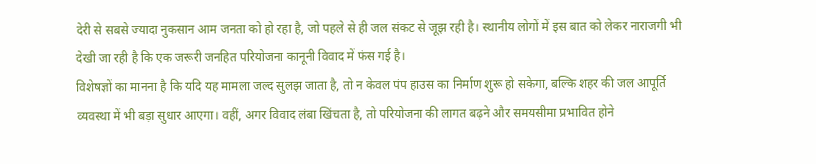देरी से सबसे ज्यादा नुकसान आम जनता को हो रहा है, जो पहले से ही जल संकट से जूझ रही है। स्थानीय लोगों में इस बात को लेकर नाराजगी भी देखी जा रही है कि एक जरूरी जनहित परियोजना कानूनी विवाद में फंस गई है।
विशेषज्ञों का मानना है कि यदि यह मामला जल्द सुलझ जाता है, तो न केवल पंप हाउस का निर्माण शुरू हो सकेगा, बल्कि शहर की जल आपूर्ति व्यवस्था में भी बड़ा सुधार आएगा। वहीं, अगर विवाद लंबा खिंचता है, तो परियोजना की लागत बढ़ने और समयसीमा प्रभावित होने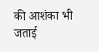की आशंका भी जताई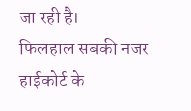जा रही है।
फिलहाल सबकी नजर हाईकोर्ट के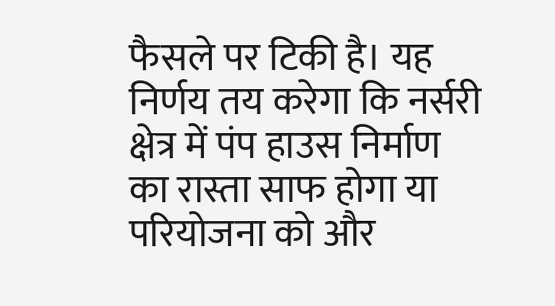फैसले पर टिकी है। यह निर्णय तय करेगा कि नर्सरी क्षेत्र में पंप हाउस निर्माण का रास्ता साफ होगा या परियोजना को और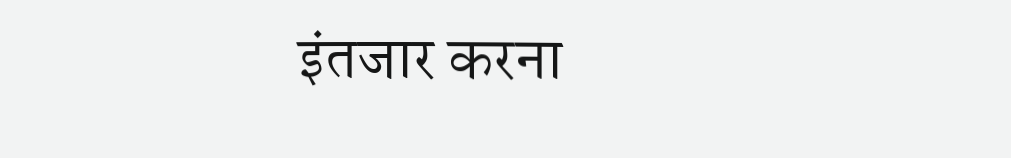इंतजार करना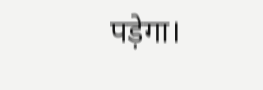पड़ेगा।